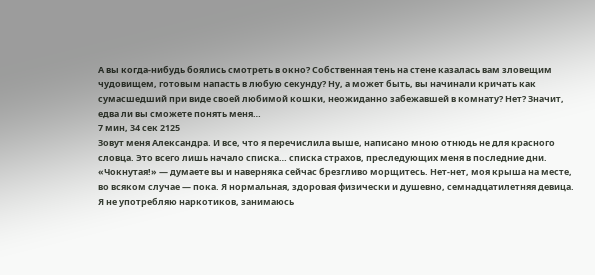А вы когда-нибудь боялись смотреть в окно? Собственная тень на стене казалась вам зловещим чудовищем, готовым напасть в любую секунду? Ну, а может быть, вы начинали кричать как сумасшедший при виде своей любимой кошки, неожиданно забежавшей в комнату? Нет? Значит, едва ли вы сможете понять меня…
7 мин, 34 сек 2125
Зовут меня Александра. И все, что я перечислила выше, написано мною отнюдь не для красного словца. Это всего лишь начало списка… списка страхов, преследующих меня в последние дни. «Чокнутая!» — думаете вы и наверняка сейчас брезгливо морщитесь. Нет-нет, моя крыша на месте, во всяком случае — пока. Я нормальная, здоровая физически и душевно, семнадцатилетняя девица. Я не употребляю наркотиков, занимаюсь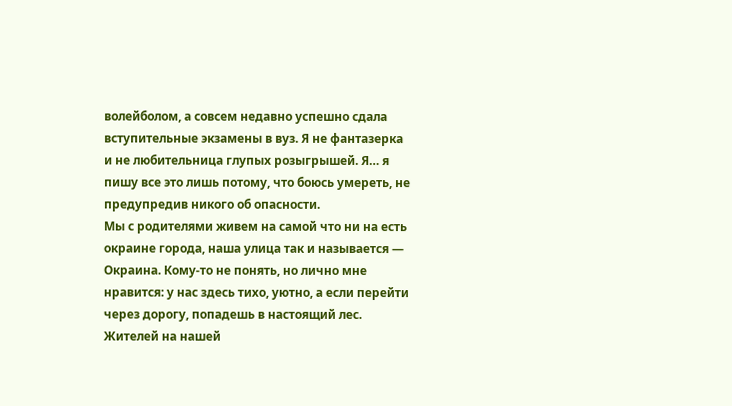волейболом, а совсем недавно успешно сдала вступительные экзамены в вуз. Я не фантазерка и не любительница глупых розыгрышей. Я… я пишу все это лишь потому, что боюсь умереть, не предупредив никого об опасности.
Мы с родителями живем на самой что ни на есть окраине города, наша улица так и называется — Окраина. Кому-то не понять, но лично мне нравится: у нас здесь тихо, уютно, а если перейти через дорогу, попадешь в настоящий лес. Жителей на нашей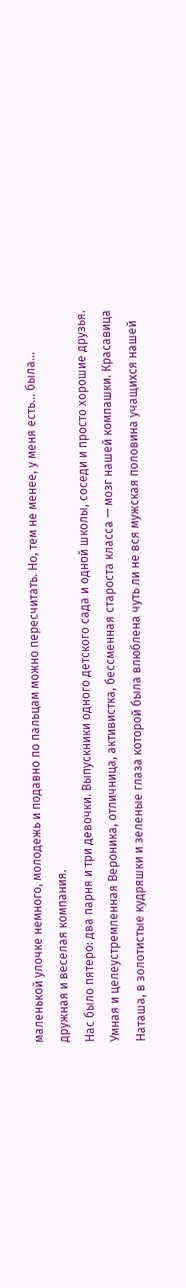маленькой улочке немного, молодежь и подавно по пальцам можно пересчитать. Но, тем не менее, у меня есть… была… дружная и веселая компания.
Нас было пятеро: два парня и три девочки. Выпускники одного детского сада и одной школы, соседи и просто хорошие друзья. Умная и целеустремленная Вероника, отличница, активистка, бессменная староста класса — мозг нашей компашки. Красавица Наташа, в золотистые кудряшки и зеленые глаза которой была влюблена чуть ли не вся мужская половина учащихся нашей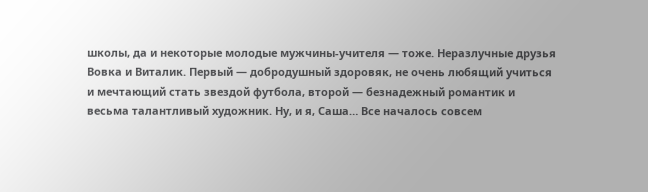школы, да и некоторые молодые мужчины-учителя — тоже. Неразлучные друзья Вовка и Виталик. Первый — добродушный здоровяк, не очень любящий учиться и мечтающий стать звездой футбола, второй — безнадежный романтик и весьма талантливый художник. Ну, и я, Саша… Все началось совсем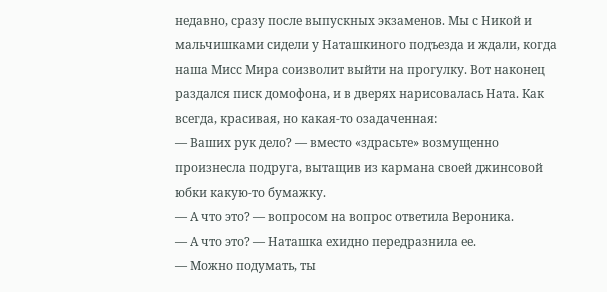недавно, сразу после выпускных экзаменов. Мы с Никой и мальчишками сидели у Наташкиного подъезда и ждали, когда наша Мисс Мира соизволит выйти на прогулку. Вот наконец раздался писк домофона, и в дверях нарисовалась Ната. Как всегда, красивая, но какая-то озадаченная:
— Ваших рук дело? — вместо «здрасьте» возмущенно произнесла подруга, вытащив из кармана своей джинсовой юбки какую-то бумажку.
— А что это? — вопросом на вопрос ответила Вероника.
— А что это? — Наташка ехидно передразнила ее.
— Можно подумать, ты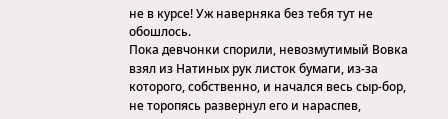не в курсе! Уж наверняка без тебя тут не обошлось.
Пока девчонки спорили, невозмутимый Вовка взял из Натиных рук листок бумаги, из-за которого, собственно, и начался весь сыр-бор, не торопясь развернул его и нараспев,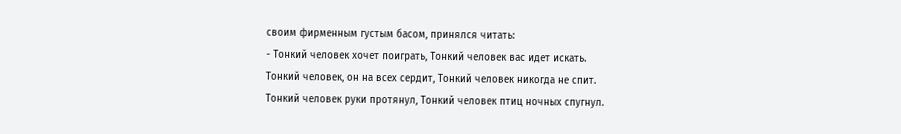своим фирменным густым басом, принялся читать:
- Тонкий человек хочет поиграть, Тонкий человек вас идет искать.
Тонкий человек, он на всех сердит, Тонкий человек никогда не спит.
Тонкий человек руки протянул, Тонкий человек птиц ночных спугнул.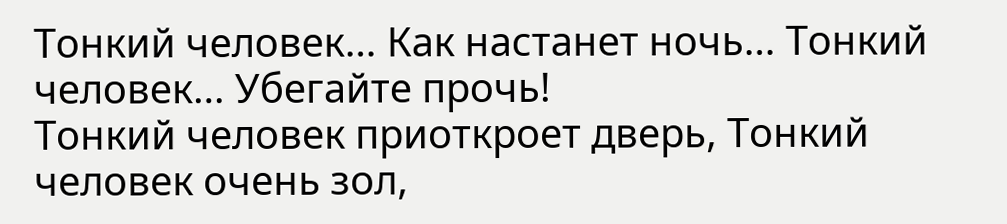Тонкий человек… Как настанет ночь… Тонкий человек… Убегайте прочь!
Тонкий человек приоткроет дверь, Тонкий человек очень зол,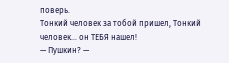поверь.
Тонкий человек за тобой пришел, Тонкий человек… он ТЕБЯ нашел!
— Пушкин? —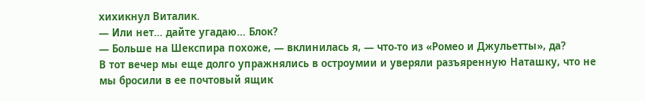хихикнул Виталик.
— Или нет… дайте угадаю… Блок?
— Больше на Шекспира похоже, — вклинилась я, — что-то из «Ромео и Джульетты», да?
В тот вечер мы еще долго упражнялись в остроумии и уверяли разъяренную Наташку, что не мы бросили в ее почтовый ящик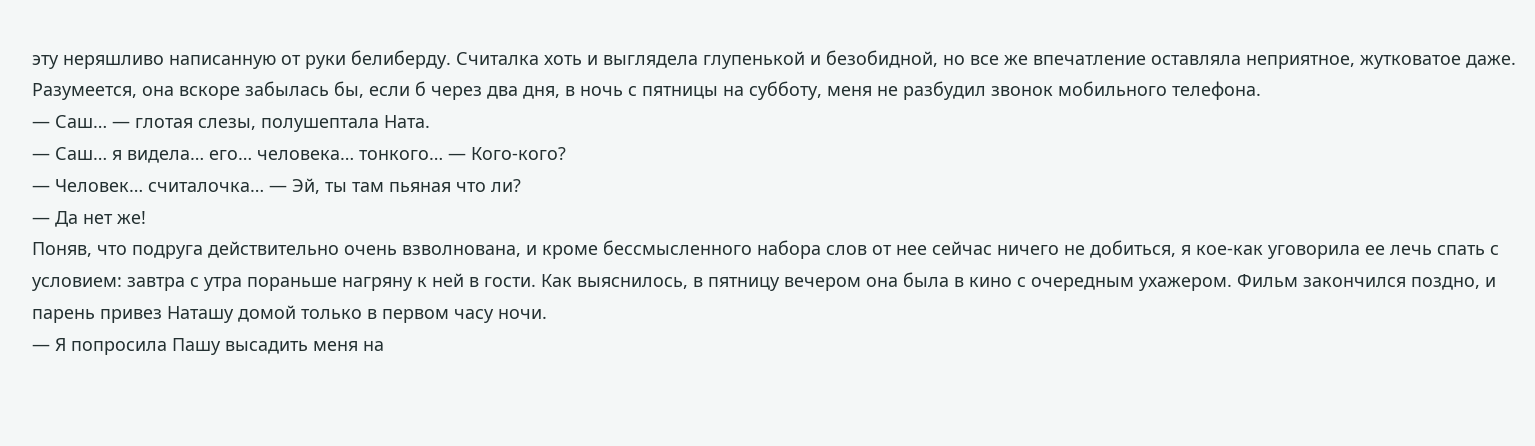эту неряшливо написанную от руки белиберду. Считалка хоть и выглядела глупенькой и безобидной, но все же впечатление оставляла неприятное, жутковатое даже. Разумеется, она вскоре забылась бы, если б через два дня, в ночь с пятницы на субботу, меня не разбудил звонок мобильного телефона.
— Саш… — глотая слезы, полушептала Ната.
— Саш… я видела… его… человека… тонкого… — Кого-кого?
— Человек… считалочка… — Эй, ты там пьяная что ли?
— Да нет же!
Поняв, что подруга действительно очень взволнована, и кроме бессмысленного набора слов от нее сейчас ничего не добиться, я кое-как уговорила ее лечь спать с условием: завтра с утра пораньше нагряну к ней в гости. Как выяснилось, в пятницу вечером она была в кино с очередным ухажером. Фильм закончился поздно, и парень привез Наташу домой только в первом часу ночи.
— Я попросила Пашу высадить меня на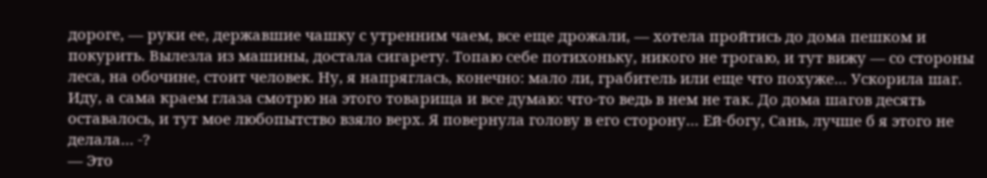дороге, — руки ее, державшие чашку с утренним чаем, все еще дрожали, — хотела пройтись до дома пешком и покурить. Вылезла из машины, достала сигарету. Топаю себе потихоньку, никого не трогаю, и тут вижу — со стороны леса, на обочине, стоит человек. Ну, я напряглась, конечно: мало ли, грабитель или еще что похуже… Ускорила шаг. Иду, а сама краем глаза смотрю на этого товарища и все думаю: что-то ведь в нем не так. До дома шагов десять оставалось, и тут мое любопытство взяло верх. Я повернула голову в его сторону… Ей-богу, Сань, лучше б я этого не делала… -?
— Это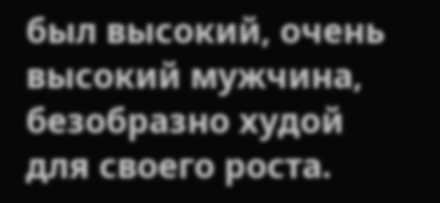был высокий, очень высокий мужчина, безобразно худой для своего роста.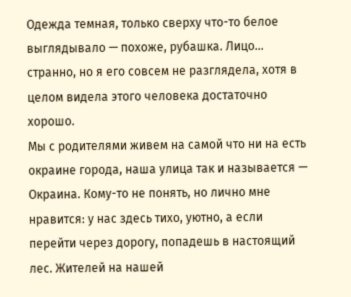Одежда темная, только сверху что-то белое выглядывало — похоже, рубашка. Лицо… странно, но я его совсем не разглядела, хотя в целом видела этого человека достаточно хорошо.
Мы с родителями живем на самой что ни на есть окраине города, наша улица так и называется — Окраина. Кому-то не понять, но лично мне нравится: у нас здесь тихо, уютно, а если перейти через дорогу, попадешь в настоящий лес. Жителей на нашей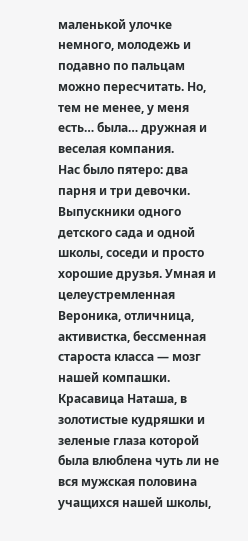маленькой улочке немного, молодежь и подавно по пальцам можно пересчитать. Но, тем не менее, у меня есть… была… дружная и веселая компания.
Нас было пятеро: два парня и три девочки. Выпускники одного детского сада и одной школы, соседи и просто хорошие друзья. Умная и целеустремленная Вероника, отличница, активистка, бессменная староста класса — мозг нашей компашки. Красавица Наташа, в золотистые кудряшки и зеленые глаза которой была влюблена чуть ли не вся мужская половина учащихся нашей школы,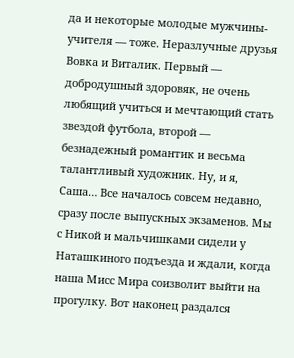да и некоторые молодые мужчины-учителя — тоже. Неразлучные друзья Вовка и Виталик. Первый — добродушный здоровяк, не очень любящий учиться и мечтающий стать звездой футбола, второй — безнадежный романтик и весьма талантливый художник. Ну, и я, Саша… Все началось совсем недавно, сразу после выпускных экзаменов. Мы с Никой и мальчишками сидели у Наташкиного подъезда и ждали, когда наша Мисс Мира соизволит выйти на прогулку. Вот наконец раздался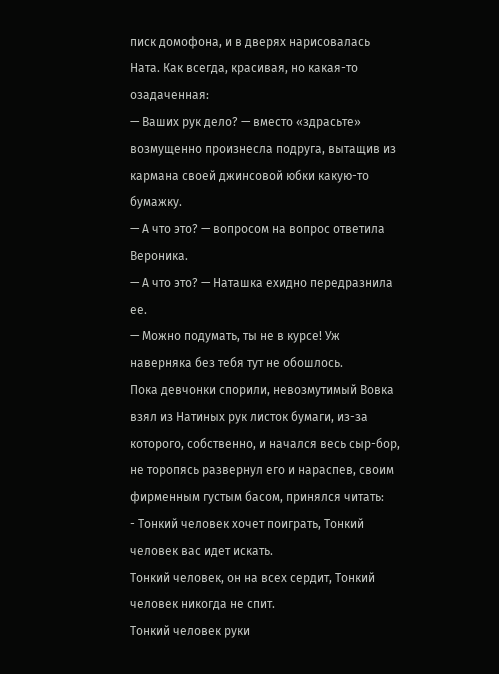писк домофона, и в дверях нарисовалась Ната. Как всегда, красивая, но какая-то озадаченная:
— Ваших рук дело? — вместо «здрасьте» возмущенно произнесла подруга, вытащив из кармана своей джинсовой юбки какую-то бумажку.
— А что это? — вопросом на вопрос ответила Вероника.
— А что это? — Наташка ехидно передразнила ее.
— Можно подумать, ты не в курсе! Уж наверняка без тебя тут не обошлось.
Пока девчонки спорили, невозмутимый Вовка взял из Натиных рук листок бумаги, из-за которого, собственно, и начался весь сыр-бор, не торопясь развернул его и нараспев, своим фирменным густым басом, принялся читать:
- Тонкий человек хочет поиграть, Тонкий человек вас идет искать.
Тонкий человек, он на всех сердит, Тонкий человек никогда не спит.
Тонкий человек руки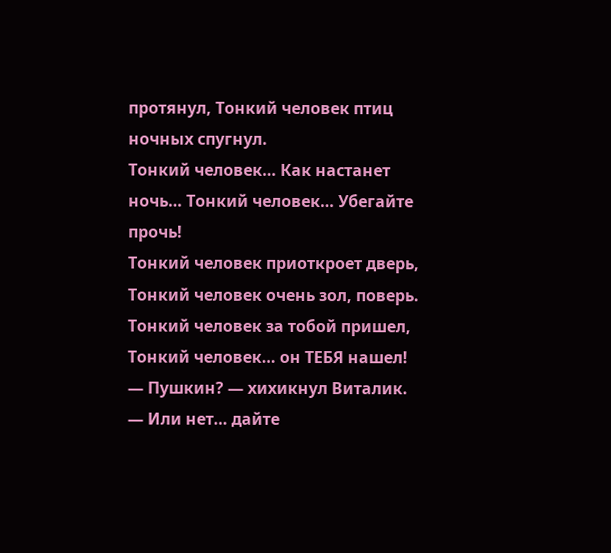протянул, Тонкий человек птиц ночных спугнул.
Тонкий человек… Как настанет ночь… Тонкий человек… Убегайте прочь!
Тонкий человек приоткроет дверь, Тонкий человек очень зол, поверь.
Тонкий человек за тобой пришел, Тонкий человек… он ТЕБЯ нашел!
— Пушкин? — хихикнул Виталик.
— Или нет… дайте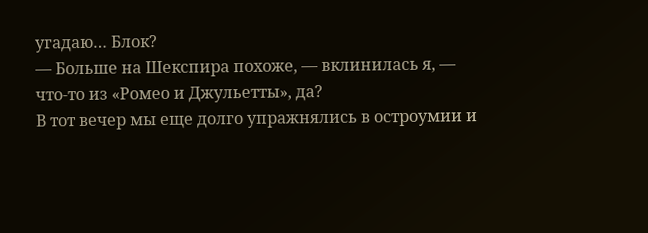угадаю… Блок?
— Больше на Шекспира похоже, — вклинилась я, — что-то из «Ромео и Джульетты», да?
В тот вечер мы еще долго упражнялись в остроумии и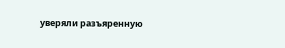уверяли разъяренную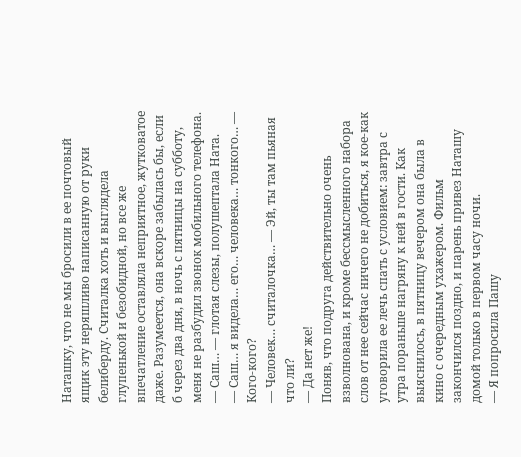Наташку, что не мы бросили в ее почтовый ящик эту неряшливо написанную от руки белиберду. Считалка хоть и выглядела глупенькой и безобидной, но все же впечатление оставляла неприятное, жутковатое даже. Разумеется, она вскоре забылась бы, если б через два дня, в ночь с пятницы на субботу, меня не разбудил звонок мобильного телефона.
— Саш… — глотая слезы, полушептала Ната.
— Саш… я видела… его… человека… тонкого… — Кого-кого?
— Человек… считалочка… — Эй, ты там пьяная что ли?
— Да нет же!
Поняв, что подруга действительно очень взволнована, и кроме бессмысленного набора слов от нее сейчас ничего не добиться, я кое-как уговорила ее лечь спать с условием: завтра с утра пораньше нагряну к ней в гости. Как выяснилось, в пятницу вечером она была в кино с очередным ухажером. Фильм закончился поздно, и парень привез Наташу домой только в первом часу ночи.
— Я попросила Пашу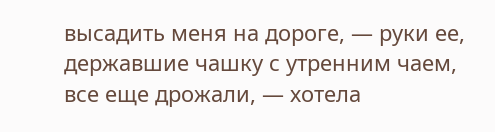высадить меня на дороге, — руки ее, державшие чашку с утренним чаем, все еще дрожали, — хотела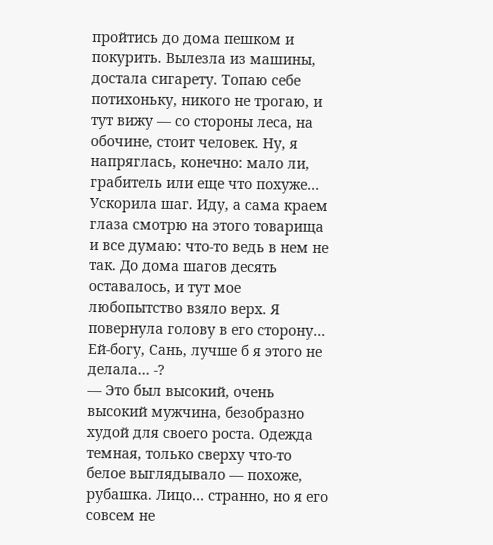пройтись до дома пешком и покурить. Вылезла из машины, достала сигарету. Топаю себе потихоньку, никого не трогаю, и тут вижу — со стороны леса, на обочине, стоит человек. Ну, я напряглась, конечно: мало ли, грабитель или еще что похуже… Ускорила шаг. Иду, а сама краем глаза смотрю на этого товарища и все думаю: что-то ведь в нем не так. До дома шагов десять оставалось, и тут мое любопытство взяло верх. Я повернула голову в его сторону… Ей-богу, Сань, лучше б я этого не делала… -?
— Это был высокий, очень высокий мужчина, безобразно худой для своего роста. Одежда темная, только сверху что-то белое выглядывало — похоже, рубашка. Лицо… странно, но я его совсем не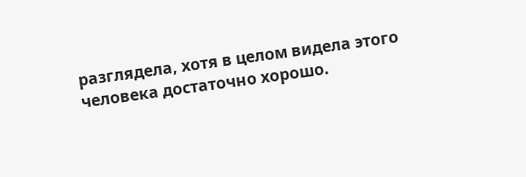разглядела, хотя в целом видела этого человека достаточно хорошо.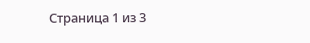Страница 1 из 3